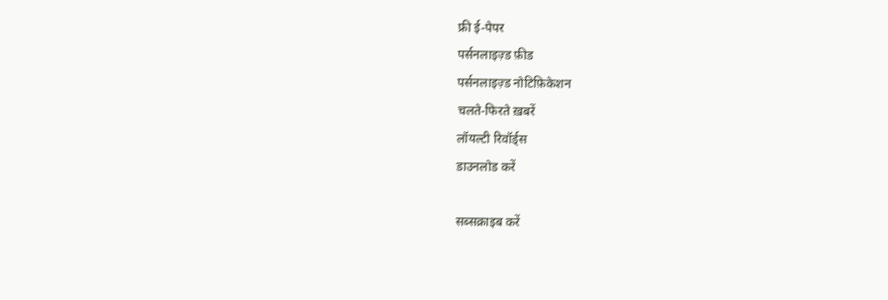फ्री ई-पेपर
पर्सनलाइज़्ड फ़ीड
पर्सनलाइज़्ड नोटिफ़िकेशन
चलते-फिरते ख़बरें
लॉयल्टी रिवॉर्ड्स
डाउनलोड करें

सब्सक्राइब करें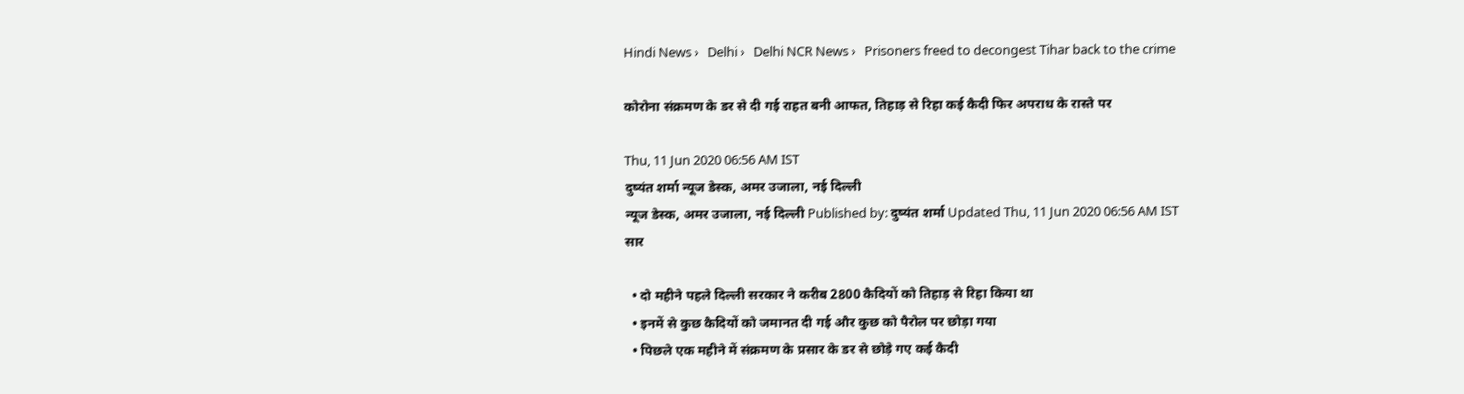Hindi News ›   Delhi ›   Delhi NCR News ›   Prisoners freed to decongest Tihar back to the crime

कोरोना संक्रमण के डर से दी गई राहत बनी आफत, तिहाड़ से रिहा कई कैदी फिर अपराध के रास्ते पर

Thu, 11 Jun 2020 06:56 AM IST
दुष्यंत शर्मा न्यूज डेस्क, अमर उजाला, नई दिल्ली
न्यूज डेस्क, अमर उजाला, नई दिल्ली Published by: दुष्यंत शर्मा Updated Thu, 11 Jun 2020 06:56 AM IST
सार

  • दो महीने पहले दिल्ली सरकार ने करीब 2800 कैदियों को तिहाड़ से रिहा किया था
  • इनमें से कुछ कैदियों को जमानत दी गई और कुछ को पैरोल पर छोड़ा गया
  • पिछले एक महीने में संक्रमण के प्रसार के डर से छोड़े गए कई कैदी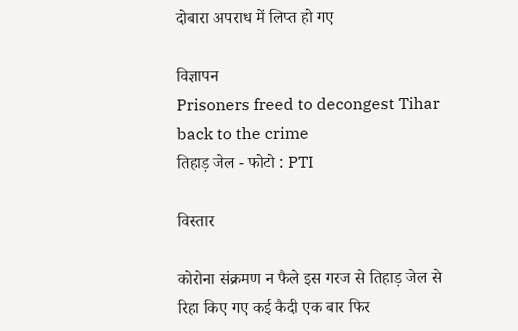दोबारा अपराध में लिप्त हो गए

विज्ञापन
Prisoners freed to decongest Tihar back to the crime
तिहाड़ जेल - फोटो : PTI

विस्तार

कोरोना संक्रमण न फैले इस गरज से तिहाड़ जेल से रिहा किए गए कई कैदी एक बार फिर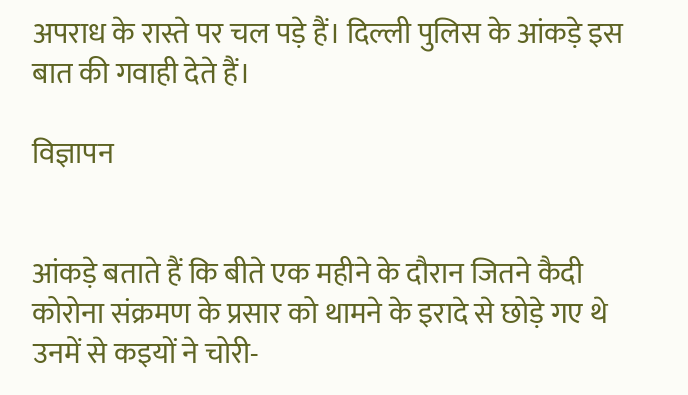अपराध के रास्ते पर चल पड़े हैं। दिल्ली पुलिस के आंकड़े इस बात की गवाही देते हैं।

विज्ञापन


आंकड़े बताते हैं कि बीते एक महीने के दौरान जितने कैदी कोरोना संक्रमण के प्रसार को थामने के इरादे से छोड़े गए थे उनमें से कइयों ने चोरी-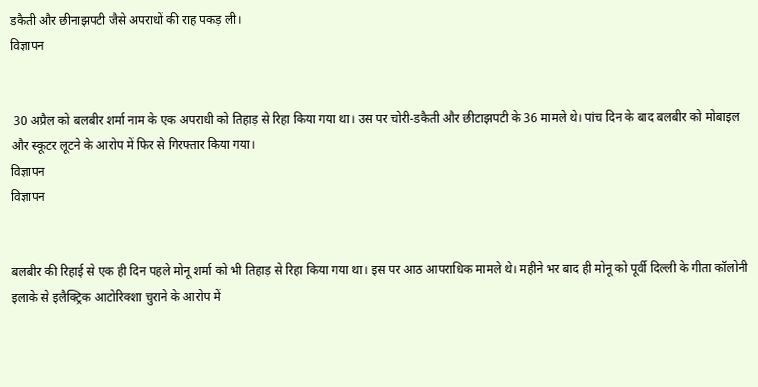डकैती और छीनाझपटी जैसे अपराधों की राह पकड़ ली।
विज्ञापन


 30 अप्रैल को बलबीर शर्मा नाम के एक अपराधी को तिहाड़ से रिहा किया गया था। उस पर चोरी-डकैती और छीटाझपटी के 36 मामले थे। पांच दिन के बाद बलबीर को मोबाइल और स्कूटर लूटने के आरोप में फिर से गिरफ्तार किया गया।
विज्ञापन
विज्ञापन


बलबीर की रिहाई से एक ही दिन पहले मोनू शर्मा को भी तिहाड़ से रिहा किया गया था। इस पर आठ आपराधिक मामले थे। महीने भर बाद ही मोनू को पूर्वी दिल्ली के गीता कॉलोनी इलाके से इलैक्ट्रिक आटोरिक्शा चुराने के आरोप में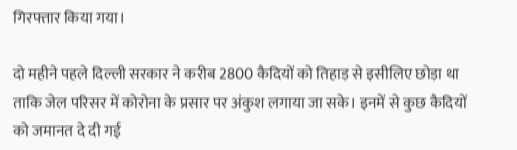गिरफ्तार किया गया।

दो महीने पहले दिल्ली सरकार ने करीब 2800 कैदियों को तिहाड़ से इसीलिए छोड़ा था ताकि जेल परिसर में कोरोना के प्रसार पर अंकुश लगाया जा सके। इनमें से कुछ कैदियों को जमानत दे दी गई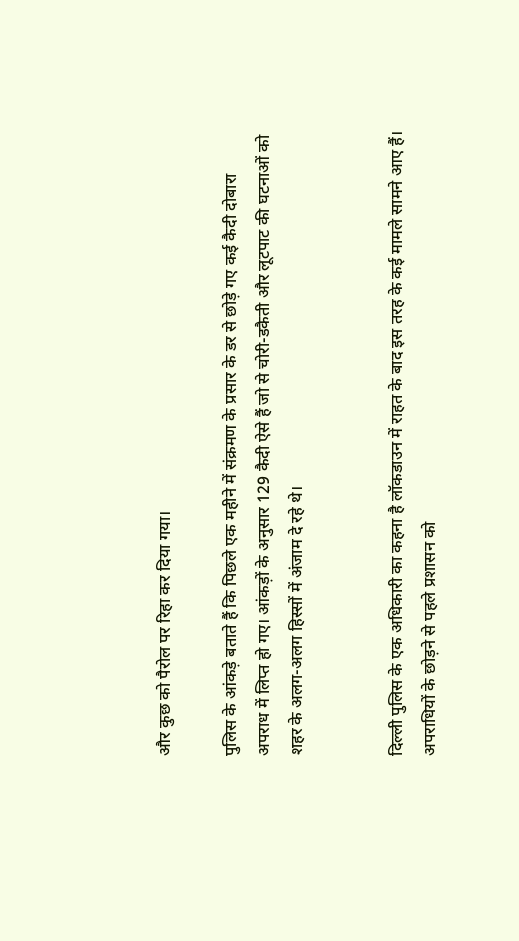और कुछ को पैरोल पर रिहा कर दिया गया।

पुलिस के आंकड़े बताते हैं कि पिछले एक महीने में संक्रमण के प्रसार के डर से छोड़े गए कई कैदी दोबारा अपराध में लिप्त हो गए। आंकड़ों के अनुसार 129 कैदी ऐसे हैं जो से चोरी-डकैती और लूटपाट की घटनाओं को शहर के अलग-अलग हिस्सों में अंजाम दे रहे थे।


दिल्ली पुलिस के एक अधिकारी का कहना है लॉकडाउन में राहत के बाद इस तरह के कई मामले सामने आए हैं। अपराधियों के छोड़ने से पहले प्रशासन को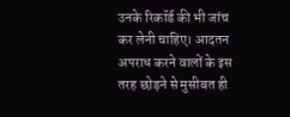उनके रिकॉर्ड की भी जांच कर लेनी चाहिए। आदतन अपराध करने वालों के इस तरह छोड़ने से मुसीबत ही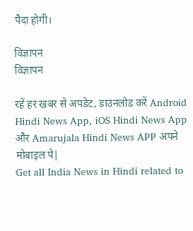पैदा होगी।

विज्ञापन
विज्ञापन

रहें हर खबर से अपडेट, डाउनलोड करें Android Hindi News App, iOS Hindi News App और Amarujala Hindi News APP अपने मोबाइल पे|
Get all India News in Hindi related to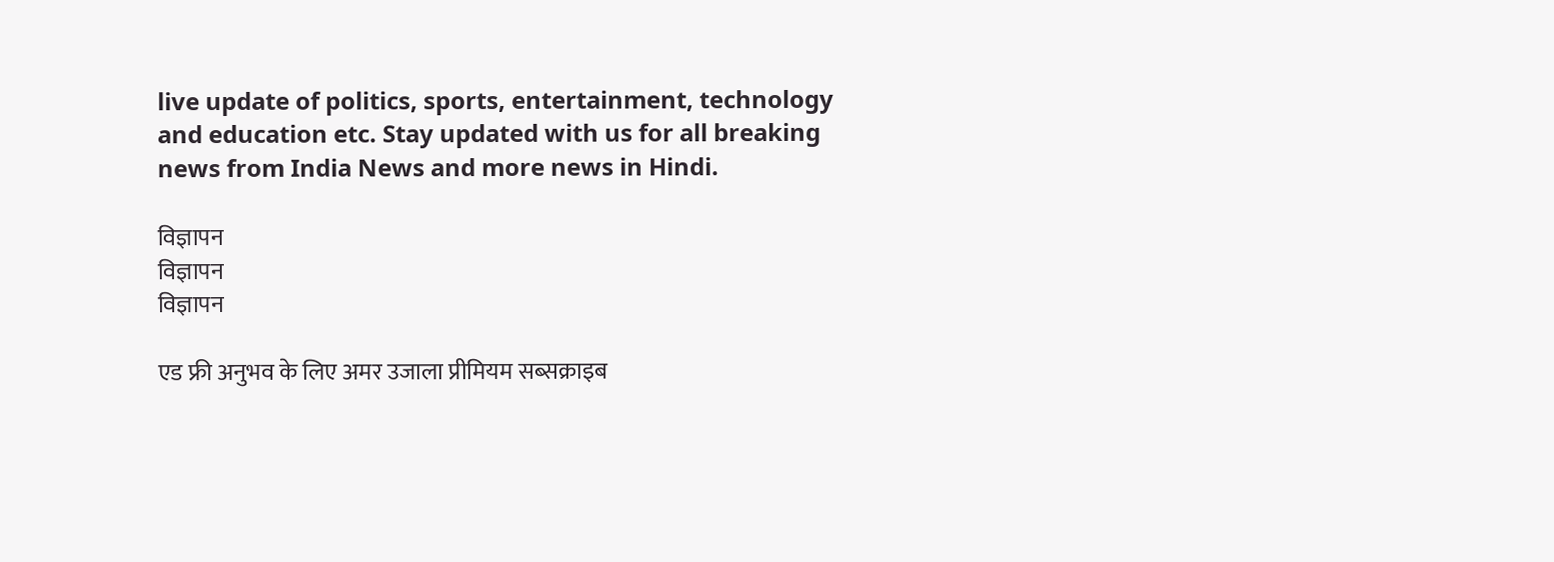live update of politics, sports, entertainment, technology and education etc. Stay updated with us for all breaking news from India News and more news in Hindi.

विज्ञापन
विज्ञापन
विज्ञापन

एड फ्री अनुभव के लिए अमर उजाला प्रीमियम सब्सक्राइब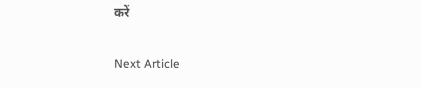करें

Next Article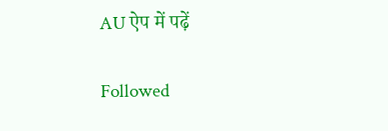AU ऐप में पढ़ें

Followed